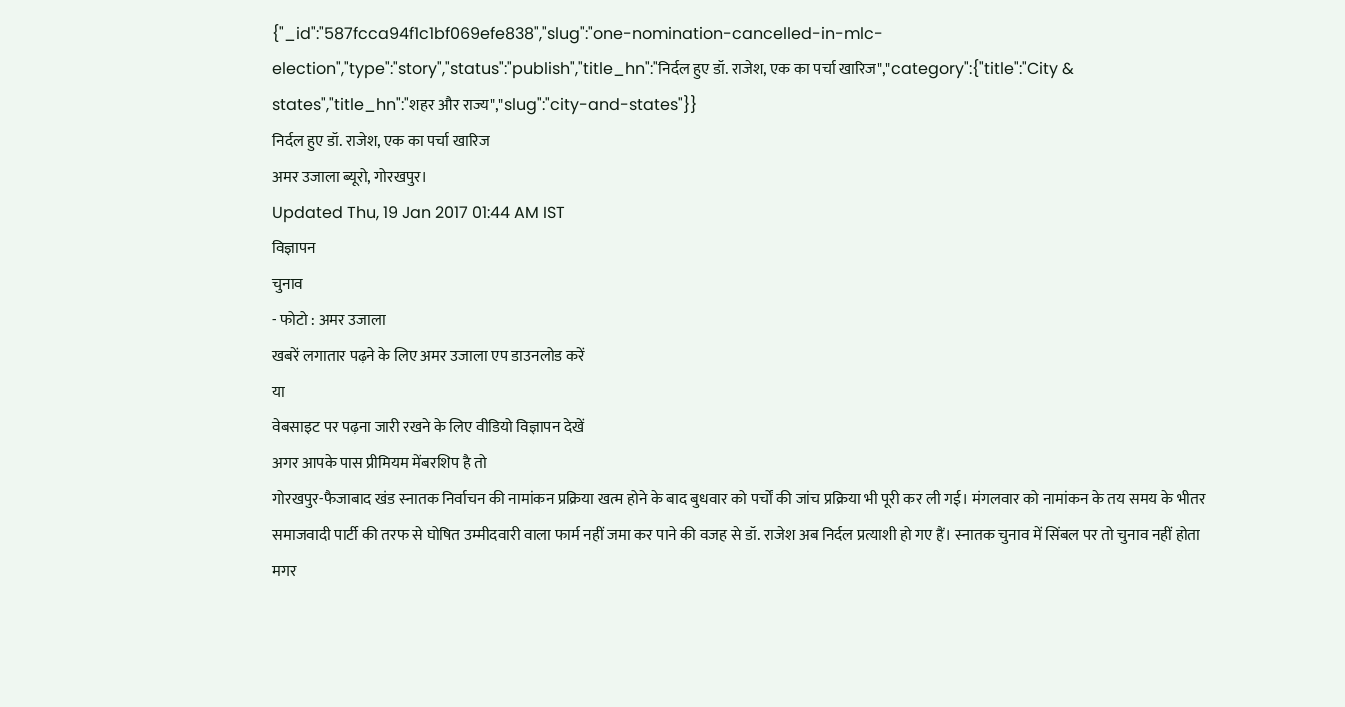{"_id":"587fcca94f1c1bf069efe838","slug":"one-nomination-cancelled-in-mlc-election","type":"story","status":"publish","title_hn":"निर्दल हुए डॉ. राजेश, एक का पर्चा खारिज","category":{"title":"City & states","title_hn":"शहर और राज्य","slug":"city-and-states"}}
निर्दल हुए डॉ. राजेश, एक का पर्चा खारिज
अमर उजाला ब्यूरो, गोरखपुर।
Updated Thu, 19 Jan 2017 01:44 AM IST
विज्ञापन
चुनाव
- फोटो : अमर उजाला
खबरें लगातार पढ़ने के लिए अमर उजाला एप डाउनलोड करें
या
वेबसाइट पर पढ़ना जारी रखने के लिए वीडियो विज्ञापन देखें
अगर आपके पास प्रीमियम मेंबरशिप है तो
गोरखपुर-फैजाबाद खंड स्नातक निर्वाचन की नामांकन प्रक्रिया खत्म होने के बाद बुधवार को पर्चों की जांच प्रक्रिया भी पूरी कर ली गई। मंगलवार को नामांकन के तय समय के भीतर समाजवादी पार्टी की तरफ से घोषित उम्मीदवारी वाला फार्म नहीं जमा कर पाने की वजह से डॉ. राजेश अब निर्दल प्रत्याशी हो गए हैं। स्नातक चुनाव में सिंबल पर तो चुनाव नहीं होता मगर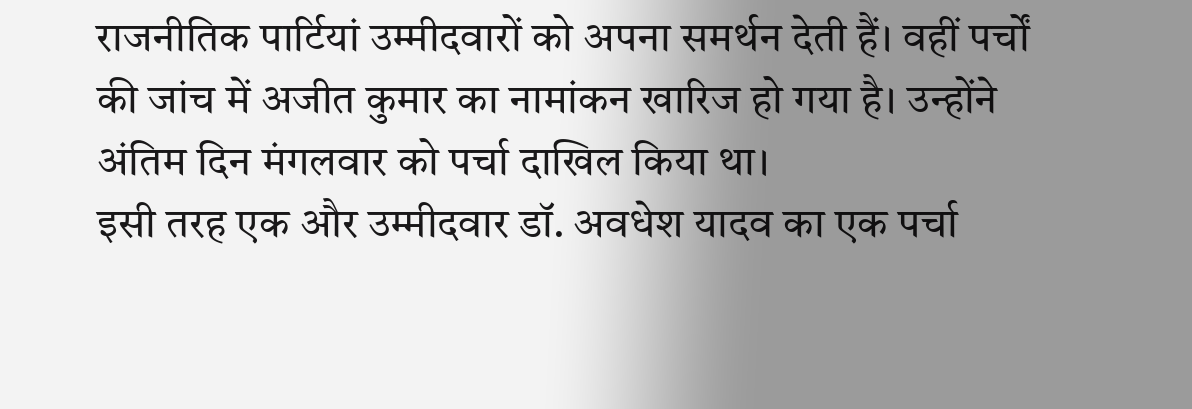राजनीतिक पार्टियां उम्मीदवारों को अपना समर्थन देती हैं। वहीं पर्चों की जांच में अजीत कुमार का नामांकन खारिज हो गया है। उन्होंने अंतिम दिन मंगलवार को पर्चा दाखिल किया था।
इसी तरह एक और उम्मीदवार डॉ. अवधेश यादव का एक पर्चा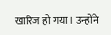खारिज हो गया। उन्होंने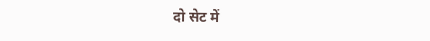दो सेट में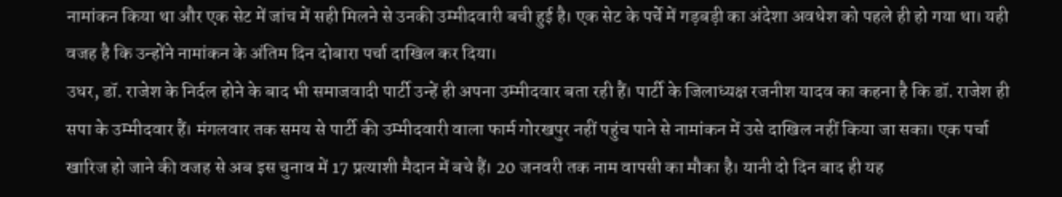नामांकन किया था और एक सेट में जांच में सही मिलने से उनकी उम्मीदवारी बची हुई है। एक सेट के पर्चे में गड़बड़ी का अंदेशा अवधेश को पहले ही हो गया था। यही वजह है कि उन्होंने नामांकन के अंतिम दिन दोबारा पर्चा दाखिल कर दिया।
उधर, डॉ. राजेश के निर्दल होने के बाद भी समाजवादी पार्टी उन्हें ही अपना उम्मीदवार बता रही हैं। पार्टी के जिलाध्यक्ष रजनीश यादव का कहना है कि डॉ. राजेश ही सपा के उम्मीदवार हैं। मंगलवार तक समय से पार्टी की उम्मीदवारी वाला फार्म गोरखपुर नहीं पहुंच पाने से नामांकन में उसे दाखिल नहीं किया जा सका। एक पर्चा खारिज हो जाने की वजह से अब इस चुनाव में 17 प्रत्याशी मैदान में बचे हैं। 20 जनवरी तक नाम वापसी का मौका है। यानी दो दिन बाद ही यह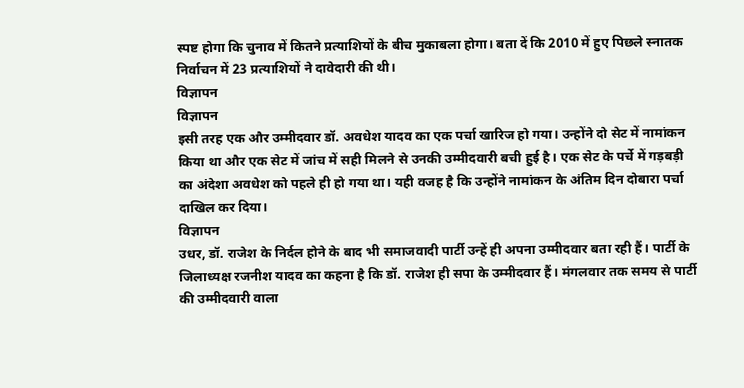स्पष्ट होगा कि चुनाव में कितने प्रत्याशियों के बीच मुकाबला होगा। बता दें कि 2010 में हुए पिछले स्नातक निर्वाचन में 23 प्रत्याशियों ने दावेदारी की थी।
विज्ञापन
विज्ञापन
इसी तरह एक और उम्मीदवार डॉ. अवधेश यादव का एक पर्चा खारिज हो गया। उन्होंने दो सेट में नामांकन किया था और एक सेट में जांच में सही मिलने से उनकी उम्मीदवारी बची हुई है। एक सेट के पर्चे में गड़बड़ी का अंदेशा अवधेश को पहले ही हो गया था। यही वजह है कि उन्होंने नामांकन के अंतिम दिन दोबारा पर्चा दाखिल कर दिया।
विज्ञापन
उधर, डॉ. राजेश के निर्दल होने के बाद भी समाजवादी पार्टी उन्हें ही अपना उम्मीदवार बता रही हैं। पार्टी के जिलाध्यक्ष रजनीश यादव का कहना है कि डॉ. राजेश ही सपा के उम्मीदवार हैं। मंगलवार तक समय से पार्टी की उम्मीदवारी वाला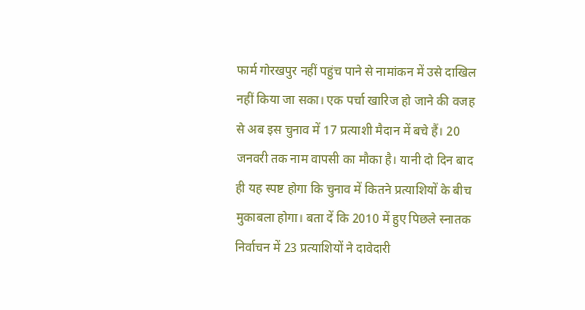फार्म गोरखपुर नहीं पहुंच पाने से नामांकन में उसे दाखिल नहीं किया जा सका। एक पर्चा खारिज हो जाने की वजह से अब इस चुनाव में 17 प्रत्याशी मैदान में बचे हैं। 20 जनवरी तक नाम वापसी का मौका है। यानी दो दिन बाद ही यह स्पष्ट होगा कि चुनाव में कितने प्रत्याशियों के बीच मुकाबला होगा। बता दें कि 2010 में हुए पिछले स्नातक निर्वाचन में 23 प्रत्याशियों ने दावेदारी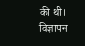की थी।
विज्ञापन